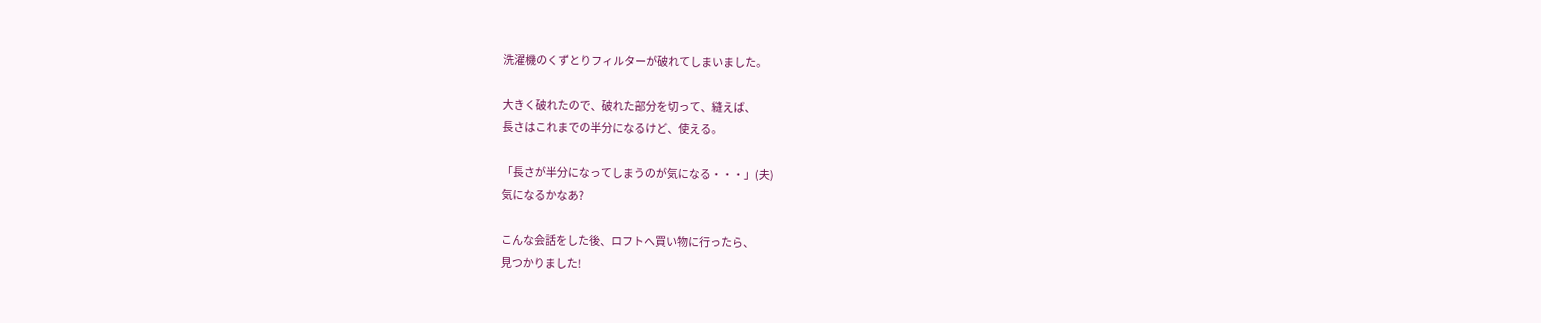洗濯機のくずとりフィルターが破れてしまいました。

大きく破れたので、破れた部分を切って、縫えば、
長さはこれまでの半分になるけど、使える。

「長さが半分になってしまうのが気になる・・・」(夫)
気になるかなあ?

こんな会話をした後、ロフトへ買い物に行ったら、
見つかりました!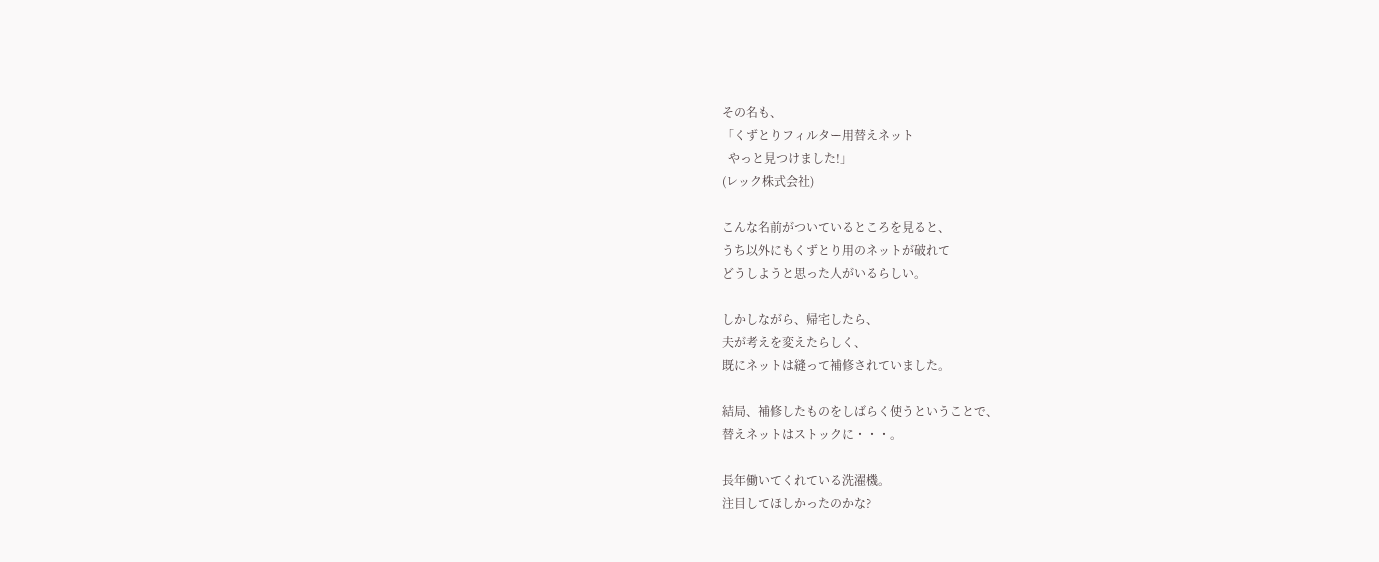その名も、
「くずとりフィルター用替えネット
  やっと見つけました!」
(レック株式会社)

こんな名前がついているところを見ると、
うち以外にもくずとり用のネットが破れて
どうしようと思った人がいるらしい。

しかしながら、帰宅したら、
夫が考えを変えたらしく、
既にネットは縫って補修されていました。

結局、補修したものをしばらく使うということで、
替えネットはストックに・・・。

長年働いてくれている洗濯機。
注目してほしかったのかな?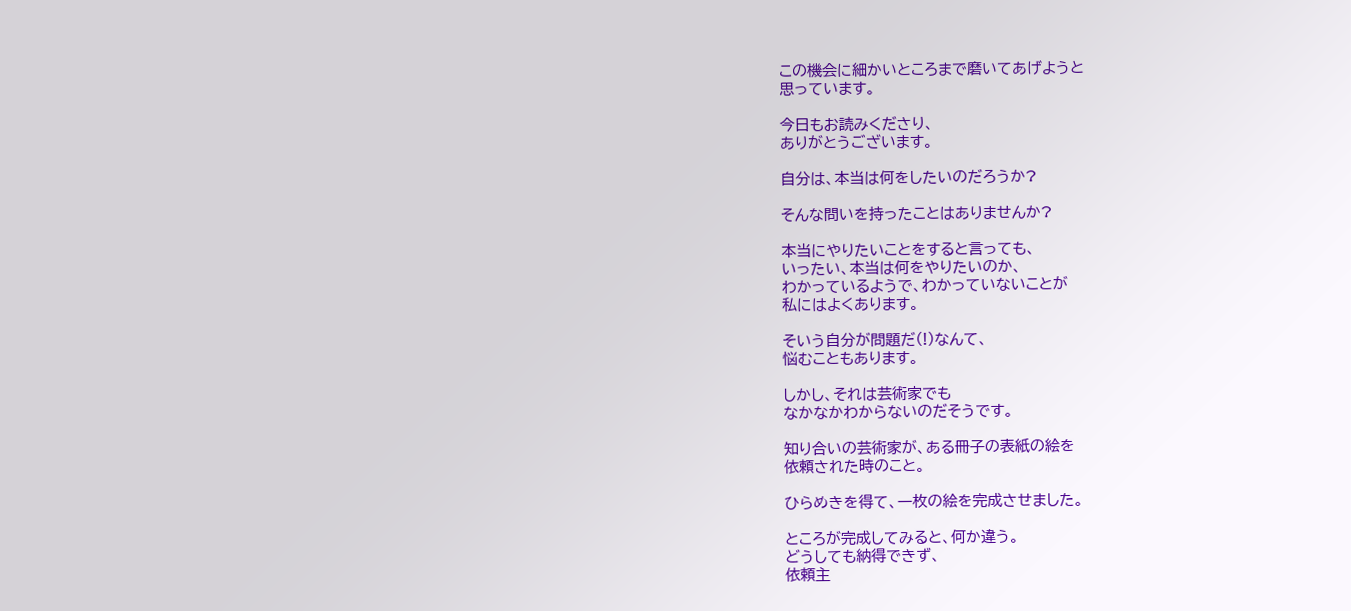この機会に細かいところまで磨いてあげようと
思っています。

今日もお読みくださり、
ありがとうございます。

自分は、本当は何をしたいのだろうか?

そんな問いを持ったことはありませんか?

本当にやりたいことをすると言っても、
いったい、本当は何をやりたいのか、
わかっているようで、わかっていないことが
私にはよくあります。

そいう自分が問題だ(!)なんて、
悩むこともあります。

しかし、それは芸術家でも
なかなかわからないのだそうです。

知り合いの芸術家が、ある冊子の表紙の絵を
依頼された時のこと。

ひらめきを得て、一枚の絵を完成させました。

ところが完成してみると、何か違う。
どうしても納得できず、
依頼主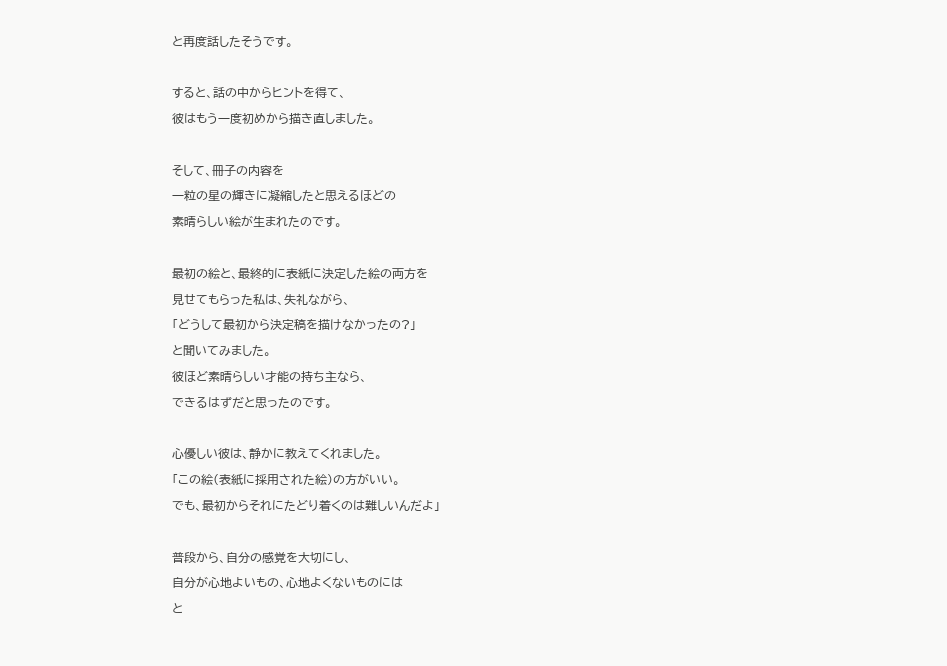と再度話したそうです。

すると、話の中からヒントを得て、
彼はもう一度初めから描き直しました。

そして、冊子の内容を
一粒の星の輝きに凝縮したと思えるほどの
素晴らしい絵が生まれたのです。

最初の絵と、最終的に表紙に決定した絵の両方を
見せてもらった私は、失礼ながら、
「どうして最初から決定稿を描けなかったの?」
と聞いてみました。
彼ほど素晴らしい才能の持ち主なら、
できるはずだと思ったのです。

心優しい彼は、静かに教えてくれました。
「この絵(表紙に採用された絵)の方がいい。
でも、最初からそれにたどり着くのは難しいんだよ」

普段から、自分の感覚を大切にし、
自分が心地よいもの、心地よくないものには
と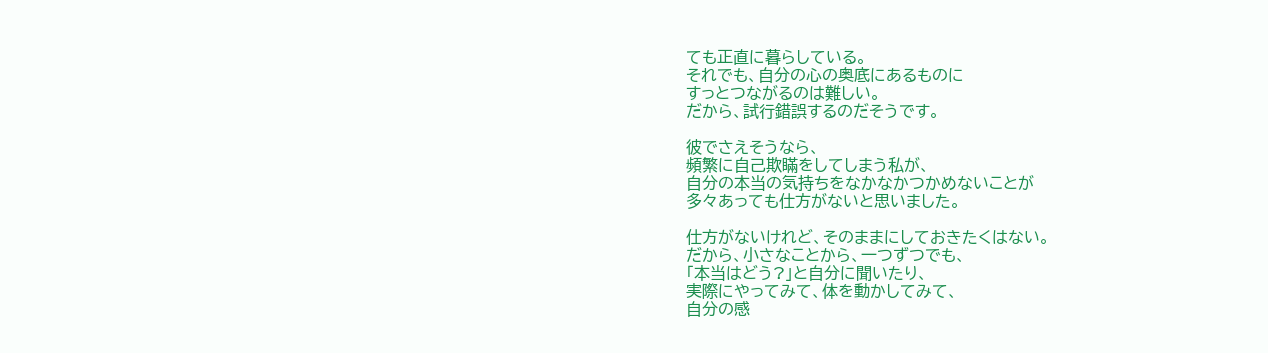ても正直に暮らしている。
それでも、自分の心の奥底にあるものに
すっとつながるのは難しい。
だから、試行錯誤するのだそうです。

彼でさえそうなら、
頻繁に自己欺瞞をしてしまう私が、
自分の本当の気持ちをなかなかつかめないことが
多々あっても仕方がないと思いました。

仕方がないけれど、そのままにしておきたくはない。
だから、小さなことから、一つずつでも、
「本当はどう?」と自分に聞いたり、
実際にやってみて、体を動かしてみて、
自分の感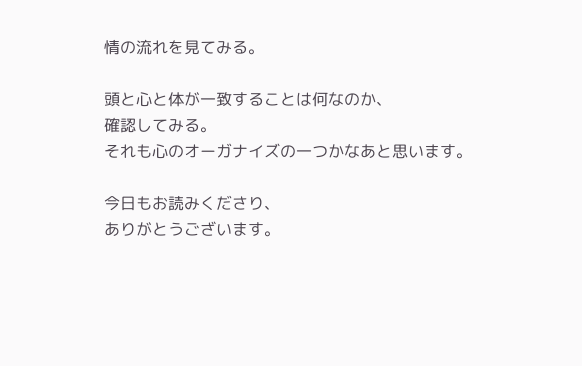情の流れを見てみる。

頭と心と体が一致することは何なのか、
確認してみる。
それも心のオーガナイズの一つかなあと思います。

今日もお読みくださり、
ありがとうございます。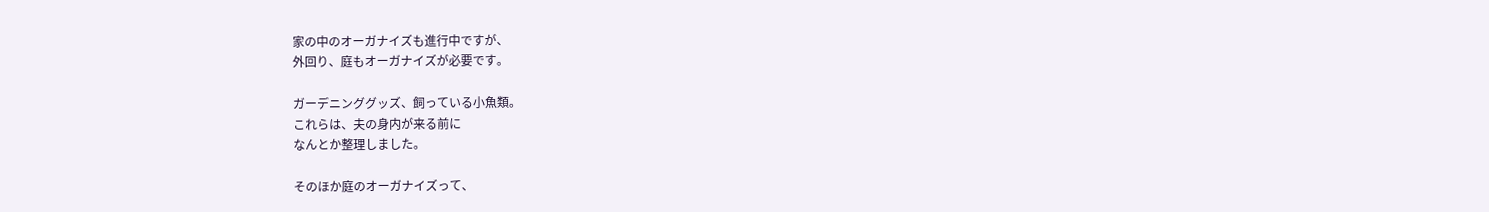家の中のオーガナイズも進行中ですが、
外回り、庭もオーガナイズが必要です。

ガーデニンググッズ、飼っている小魚類。
これらは、夫の身内が来る前に
なんとか整理しました。

そのほか庭のオーガナイズって、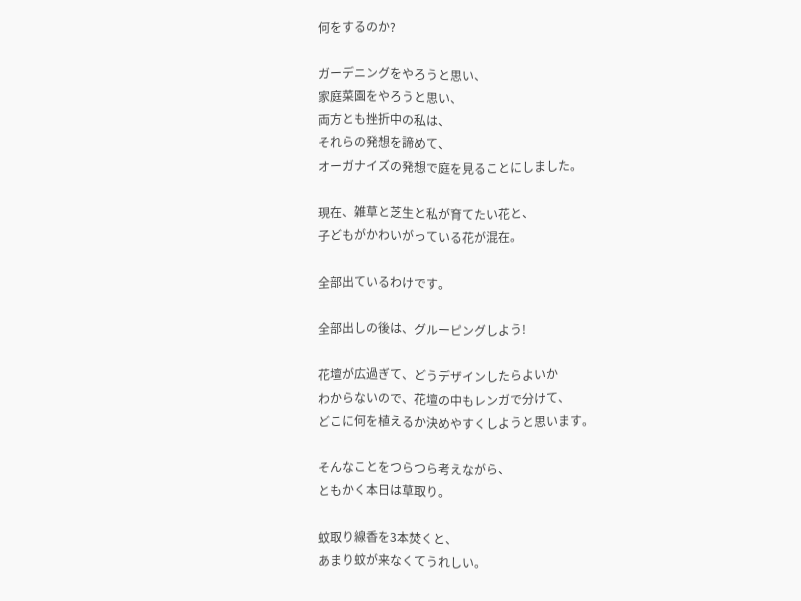何をするのか?

ガーデニングをやろうと思い、
家庭菜園をやろうと思い、
両方とも挫折中の私は、
それらの発想を諦めて、
オーガナイズの発想で庭を見ることにしました。

現在、雑草と芝生と私が育てたい花と、
子どもがかわいがっている花が混在。

全部出ているわけです。

全部出しの後は、グルーピングしよう!

花壇が広過ぎて、どうデザインしたらよいか
わからないので、花壇の中もレンガで分けて、
どこに何を植えるか決めやすくしようと思います。

そんなことをつらつら考えながら、
ともかく本日は草取り。

蚊取り線香を3本焚くと、
あまり蚊が来なくてうれしい。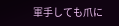軍手しても爪に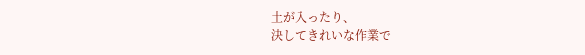土が入ったり、
決してきれいな作業で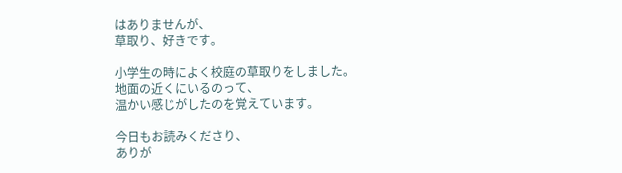はありませんが、
草取り、好きです。

小学生の時によく校庭の草取りをしました。
地面の近くにいるのって、
温かい感じがしたのを覚えています。

今日もお読みくださり、
ありが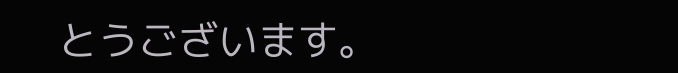とうございます。